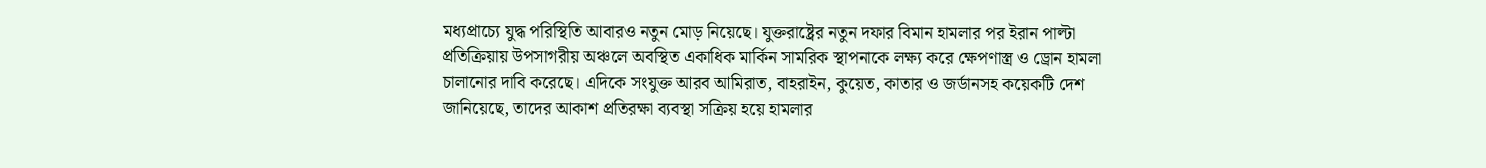মধ্যপ্রাচ্যে যুদ্ধ পরিস্থিতি আবারও নতুন মোড় নিয়েছে। যুক্তরাষ্ট্রের নতুন দফার বিমান হামলার পর ইরান পাল্টা প্রতিক্রিয়ায় উপসাগরীয় অঞ্চলে অবস্থিত একাধিক মার্কিন সামরিক স্থাপনাকে লক্ষ্য করে ক্ষেপণাস্ত্র ও ড্রোন হামলা চালানোর দাবি করেছে। এদিকে সংযুক্ত আরব আমিরাত, বাহরাইন, কুয়েত, কাতার ও জর্ডানসহ কয়েকটি দেশ জানিয়েছে, তাদের আকাশ প্রতিরক্ষা ব্যবস্থা সক্রিয় হয়ে হামলার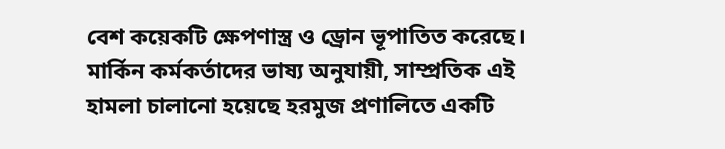বেশ কয়েকটি ক্ষেপণাস্ত্র ও ড্রোন ভূপাতিত করেছে।
মার্কিন কর্মকর্তাদের ভাষ্য অনুযায়ী, সাম্প্রতিক এই হামলা চালানো হয়েছে হরমুজ প্রণালিতে একটি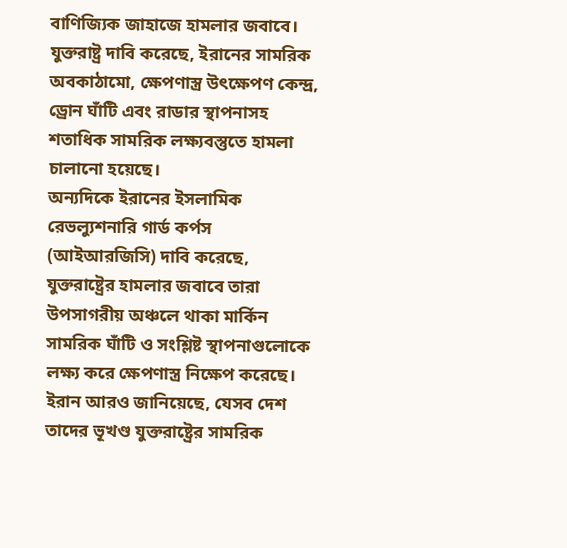বাণিজ্যিক জাহাজে হামলার জবাবে। যুক্তরাষ্ট্র দাবি করেছে, ইরানের সামরিক অবকাঠামো, ক্ষেপণাস্ত্র উৎক্ষেপণ কেন্দ্র, ড্রোন ঘাঁটি এবং রাডার স্থাপনাসহ শতাধিক সামরিক লক্ষ্যবস্তুতে হামলা চালানো হয়েছে।
অন্যদিকে ইরানের ইসলামিক রেভল্যুশনারি গার্ড কর্পস (আইআরজিসি) দাবি করেছে, যুক্তরাষ্ট্রের হামলার জবাবে তারা উপসাগরীয় অঞ্চলে থাকা মার্কিন সামরিক ঘাঁটি ও সংশ্লিষ্ট স্থাপনাগুলোকে লক্ষ্য করে ক্ষেপণাস্ত্র নিক্ষেপ করেছে। ইরান আরও জানিয়েছে, যেসব দেশ তাদের ভূখণ্ড যুক্তরাষ্ট্রের সামরিক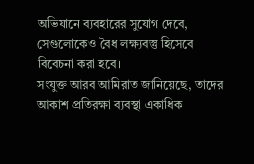অভিযানে ব্যবহারের সুযোগ দেবে, সেগুলোকেও বৈধ লক্ষ্যবস্তু হিসেবে বিবেচনা করা হবে।
সংযুক্ত আরব আমিরাত জানিয়েছে, তাদের আকাশ প্রতিরক্ষা ব্যবস্থা একাধিক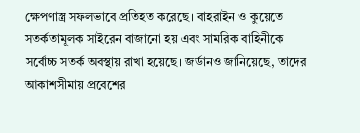ক্ষেপণাস্ত্র সফলভাবে প্রতিহত করেছে। বাহরাইন ও কুয়েতে সতর্কতামূলক সাইরেন বাজানো হয় এবং সামরিক বাহিনীকে সর্বোচ্চ সতর্ক অবস্থায় রাখা হয়েছে। জর্ডানও জানিয়েছে, তাদের আকাশসীমায় প্রবেশের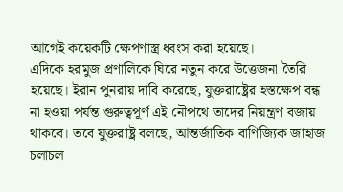আগেই কয়েকটি ক্ষেপণাস্ত্র ধ্বংস করা হয়েছে।
এদিকে হরমুজ প্রণালিকে ঘিরে নতুন করে উত্তেজনা তৈরি হয়েছে। ইরান পুনরায় দাবি করেছে, যুক্তরাষ্ট্রের হস্তক্ষেপ বন্ধ না হওয়া পর্যন্ত গুরুত্বপূর্ণ এই নৌপথে তাদের নিয়ন্ত্রণ বজায় থাকবে। তবে যুক্তরাষ্ট্র বলছে, আন্তর্জাতিক বাণিজ্যিক জাহাজ চলাচল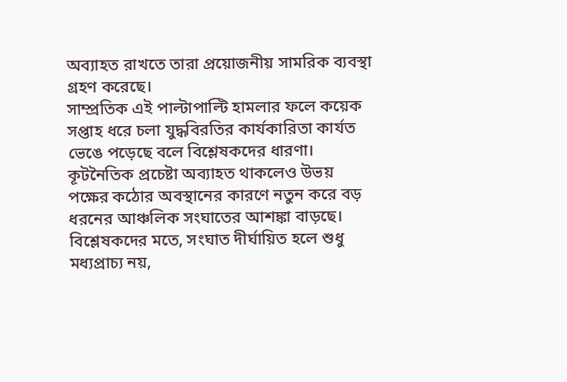অব্যাহত রাখতে তারা প্রয়োজনীয় সামরিক ব্যবস্থা গ্রহণ করেছে।
সাম্প্রতিক এই পাল্টাপাল্টি হামলার ফলে কয়েক সপ্তাহ ধরে চলা যুদ্ধবিরতির কার্যকারিতা কার্যত ভেঙে পড়েছে বলে বিশ্লেষকদের ধারণা। কূটনৈতিক প্রচেষ্টা অব্যাহত থাকলেও উভয় পক্ষের কঠোর অবস্থানের কারণে নতুন করে বড় ধরনের আঞ্চলিক সংঘাতের আশঙ্কা বাড়ছে।
বিশ্লেষকদের মতে, সংঘাত দীর্ঘায়িত হলে শুধু মধ্যপ্রাচ্য নয়,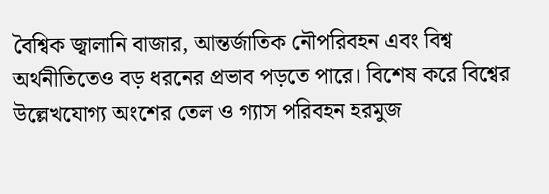বৈশ্বিক জ্বালানি বাজার, আন্তর্জাতিক নৌপরিবহন এবং বিশ্ব অর্থনীতিতেও বড় ধরনের প্রভাব পড়তে পারে। বিশেষ করে বিশ্বের উল্লেখযোগ্য অংশের তেল ও গ্যাস পরিবহন হরমুজ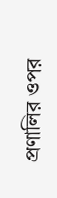প্রণালির ওপর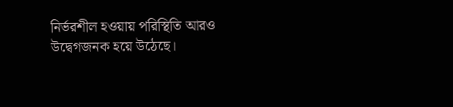নির্ভরশীল হওয়ায় পরিস্থিতি আরও উদ্বেগজনক হয়ে উঠেছে।